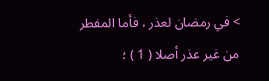> في رمضان لعذر ، فأما المفطر من غير عذر أصلا ( 1 ) ؛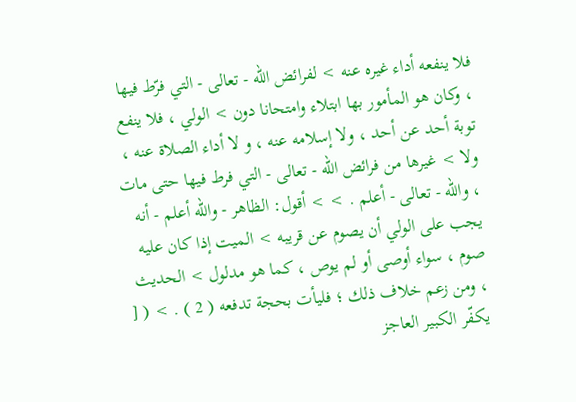فلا ينفعه أداء غيره عنه > لفرائض الله - تعالى - التي فرّط فيها ، وكان هو المأمور بها ابتلاء وامتحانا دون > الولي ، فلا ينفع توبة أحد عن أحد ، ولا إسلامه عنه ، و لا أداء الصلاة عنه ، ولا > غيرها من فرائض الله - تعالى - التي فرط فيها حتى مات ، والله - تعالى - أعلم . > > أقول: الظاهر - والله أعلم - أنه يجب على الولي أن يصوم عن قريبه > الميت إذا كان عليه صوم ، سواء أوصى أو لم يوص ، كما هو مدلول > الحديث ، ومن زعم خلاف ذلك ؛ فليأت بحجة تدفعه ( 2 ) . > ( [ يكفّر الكبير العاجز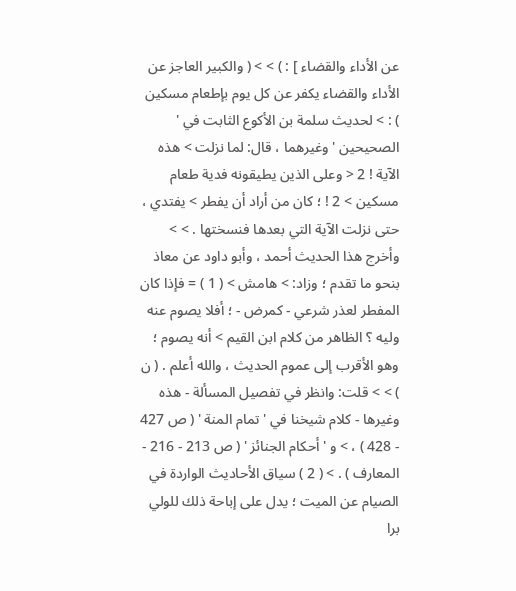عن الأداء والقضاء ] : ) > > ( والكبير العاجز عن الأداء والقضاء يكفر عن كل يوم بإطعام مسكين ) : > لحديث سلمة بن الأكوع الثابت في ' الصحيحين ' وغيرهما ، قال: لما نزلت > هذه الآية ! 2 < وعلى الذين يطيقونه فدية طعام مسكين > 2 ! ؛ كان من أراد أن يفطر > يفتدي ، حتى نزلت الآية التي بعدها فنسختها . > > وأخرج هذا الحديث أحمد ، وأبو داود عن معاذ بنحو ما تقدم ؛ وزاد: > هامش > ( 1 ) = فإذا كان المفطر لعذر شرعي - كمرض - ؛ أفلا يصوم عنه وليه ؟ الظاهر من كلام ابن القيم > أنه يصوم ؛ وهو الأقرب إلى عموم الحديث ، والله أعلم . ( ن ) > > قلت: وانظر في تفصيل المسألة - هذه وغيرها - كلام شيخنا في ' تمام المنة ' ( ص 427 - 428 ) ، > و ' أحكام الجنائز ' ( ص 213 - 216 - المعارف ) . > ( 2 ) سياق الأحاديث الواردة في الصيام عن الميت ؛ يدل على إباحة ذلك للولي برا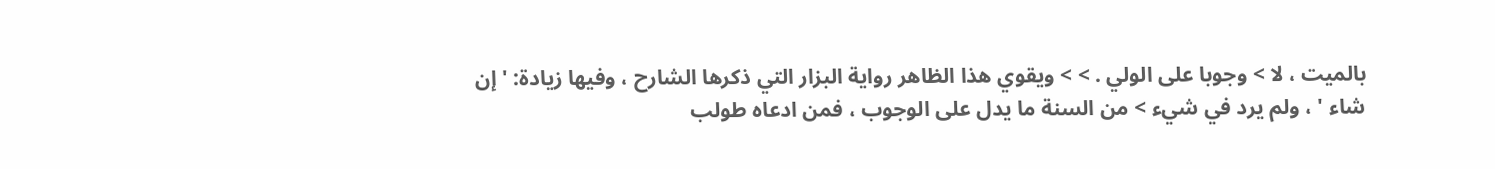بالميت ، لا > وجوبا على الولي . > > ويقوي هذا الظاهر رواية البزار التي ذكرها الشارح ، وفيها زيادة: ' إن شاء ' ، ولم يرد في شيء > من السنة ما يدل على الوجوب ، فمن ادعاه طولب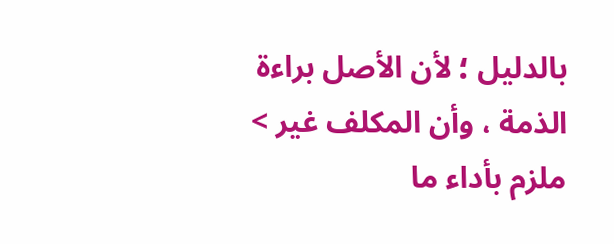بالدليل ؛ لأن الأصل براءة الذمة ، وأن المكلف غير > ملزم بأداء ما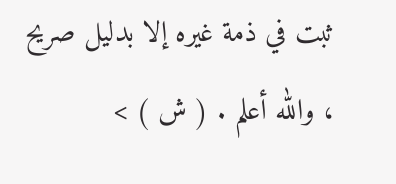ثبت في ذمة غيره إلا بدليل صريح ، والله أعلم . ( ش ) >